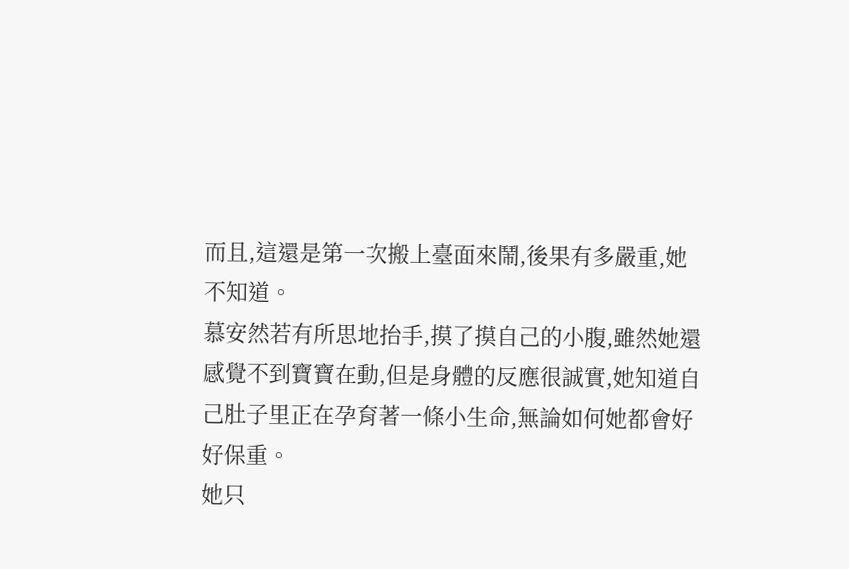而且,這還是第一次搬上臺面來鬧,後果有多嚴重,她不知道。
慕安然若有所思地抬手,摸了摸自己的小腹,雖然她還感覺不到寶寶在動,但是身體的反應很誠實,她知道自己肚子里正在孕育著一條小生命,無論如何她都會好好保重。
她只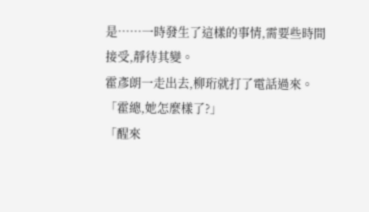是……一時發生了這樣的事情,需要些時間接受,靜待其變。
霍彥朗一走出去,柳珩就打了電話過來。
「霍總,她怎麼樣了?」
「醒來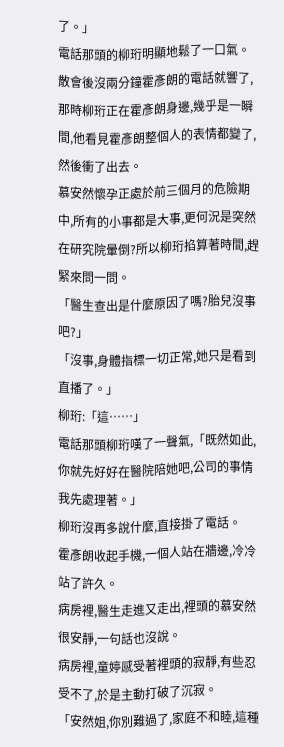了。」
電話那頭的柳珩明顯地鬆了一口氣。
散會後沒兩分鐘霍彥朗的電話就響了,那時柳珩正在霍彥朗身邊,幾乎是一瞬間,他看見霍彥朗整個人的表情都變了,然後衝了出去。
慕安然懷孕正處於前三個月的危險期中,所有的小事都是大事,更何況是突然在研究院暈倒?所以柳珩掐算著時間,趕緊來問一問。
「醫生查出是什麼原因了嗎?胎兒沒事吧?」
「沒事,身體指標一切正常,她只是看到直播了。」
柳珩:「這……」
電話那頭柳珩嘆了一聲氣,「既然如此,你就先好好在醫院陪她吧,公司的事情我先處理著。」
柳珩沒再多說什麼,直接掛了電話。
霍彥朗收起手機,一個人站在牆邊,冷冷站了許久。
病房裡,醫生走進又走出,裡頭的慕安然很安靜,一句話也沒說。
病房裡,童婷感受著裡頭的寂靜,有些忍受不了,於是主動打破了沉寂。
「安然姐,你別難過了,家庭不和睦,這種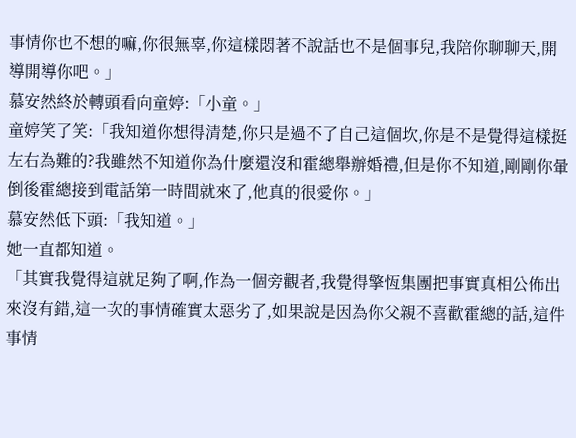事情你也不想的嘛,你很無辜,你這樣悶著不說話也不是個事兒,我陪你聊聊天,開導開導你吧。」
慕安然終於轉頭看向童婷:「小童。」
童婷笑了笑:「我知道你想得清楚,你只是過不了自己這個坎,你是不是覺得這樣挺左右為難的?我雖然不知道你為什麼還沒和霍總舉辦婚禮,但是你不知道,剛剛你暈倒後霍總接到電話第一時間就來了,他真的很愛你。」
慕安然低下頭:「我知道。」
她一直都知道。
「其實我覺得這就足夠了啊,作為一個旁觀者,我覺得擎恆集團把事實真相公佈出來沒有錯,這一次的事情確實太惡劣了,如果說是因為你父親不喜歡霍總的話,這件事情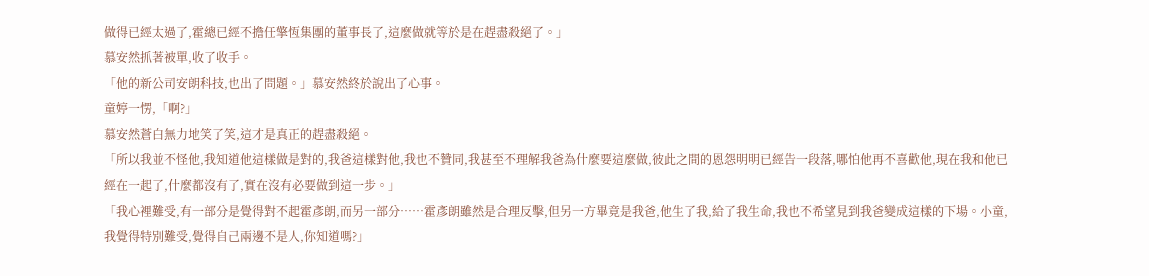做得已經太過了,霍總已經不擔任擎恆集團的董事長了,這麼做就等於是在趕盡殺絕了。」
慕安然抓著被單,收了收手。
「他的新公司安朗科技,也出了問題。」慕安然終於說出了心事。
童婷一愣,「啊?」
慕安然蒼白無力地笑了笑,這才是真正的趕盡殺絕。
「所以我並不怪他,我知道他這樣做是對的,我爸這樣對他,我也不贊同,我甚至不理解我爸為什麼要這麼做,彼此之間的恩怨明明已經告一段落,哪怕他再不喜歡他,現在我和他已經在一起了,什麼都沒有了,實在沒有必要做到這一步。」
「我心裡難受,有一部分是覺得對不起霍彥朗,而另一部分……霍彥朗雖然是合理反擊,但另一方畢竟是我爸,他生了我,給了我生命,我也不希望見到我爸變成這樣的下場。小童,我覺得特別難受,覺得自己兩邊不是人,你知道嗎?」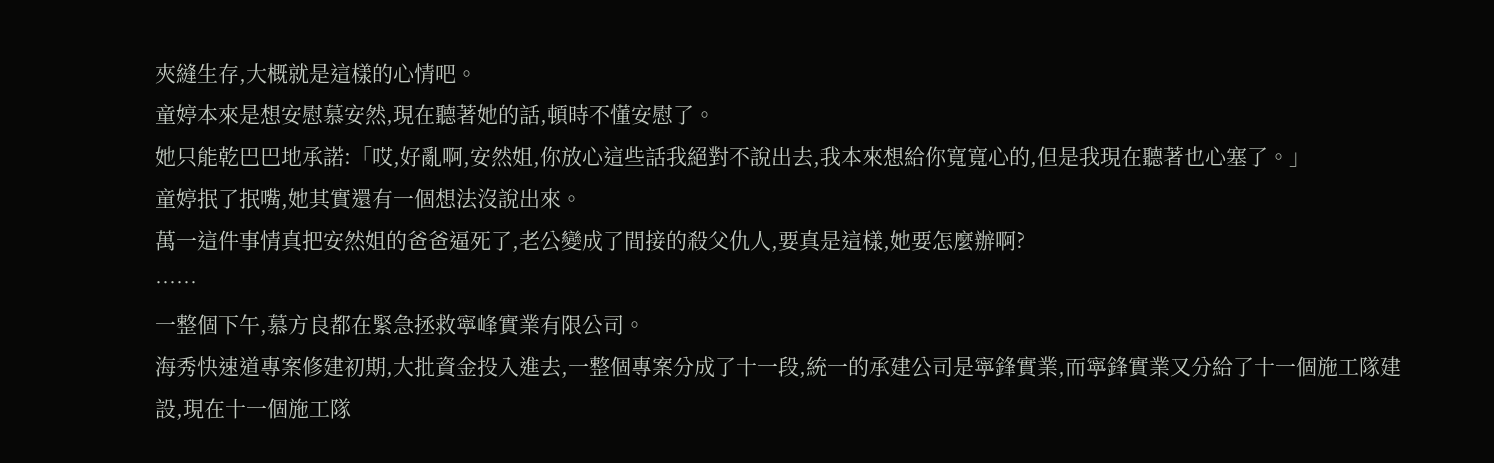夾縫生存,大概就是這樣的心情吧。
童婷本來是想安慰慕安然,現在聽著她的話,頓時不懂安慰了。
她只能乾巴巴地承諾:「哎,好亂啊,安然姐,你放心這些話我絕對不說出去,我本來想給你寬寬心的,但是我現在聽著也心塞了。」
童婷抿了抿嘴,她其實還有一個想法沒說出來。
萬一這件事情真把安然姐的爸爸逼死了,老公變成了間接的殺父仇人,要真是這樣,她要怎麼辦啊?
……
一整個下午,慕方良都在緊急拯救寧峰實業有限公司。
海秀快速道專案修建初期,大批資金投入進去,一整個專案分成了十一段,統一的承建公司是寧鋒實業,而寧鋒實業又分給了十一個施工隊建設,現在十一個施工隊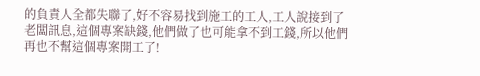的負責人全都失聯了,好不容易找到施工的工人,工人說接到了老闆訊息,這個專案缺錢,他們做了也可能拿不到工錢,所以他們再也不幫這個專案開工了!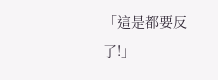「這是都要反了!」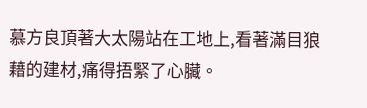慕方良頂著大太陽站在工地上,看著滿目狼藉的建材,痛得捂緊了心臟。